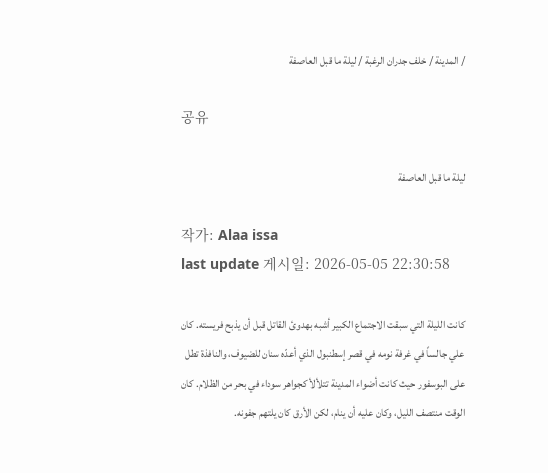/ المدينة / خلف جدران الرغبة / ليلة ما قبل العاصفة

공유

ليلة ما قبل العاصفة

작가: Alaa issa
last update 게시일: 2026-05-05 22:30:58

كانت الليلة التي سبقت الاجتماع الكبير أشبه بهدوئ القاتل قبل أن يذبح فريسته. كان علي جالساً في غرفة نومه في قصر إسطنبول الذي أعدّه سنان للضيوف، والنافذة تطل على البوسفور حيث كانت أضواء المدينة تتلألأ كجواهر سوداء في بحر من الظلام. كان الوقت منتصف الليل، وكان عليه أن ينام، لكن الأرق كان يلتهم جفونه.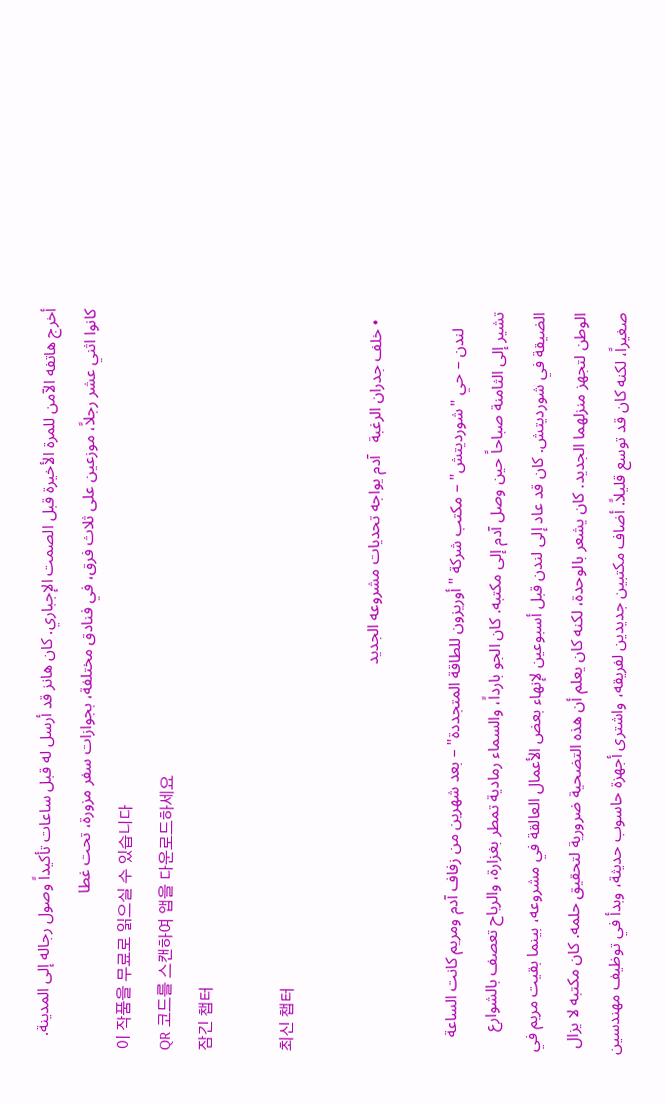أخرج هاتفه الآمن للمرة الأخيرة قبل الصمت الإجباري. كان هانز قد أرسل له قبل ساعات تأكيداً وصول رجاله إلى المدينة. كانوا اثني عشر رجلاً، موزعين على ثلاث فرق، في فنادق مختلفة، بجوازات سفر مزورة، تحت غطا
이 작품을 무료로 읽으실 수 있습니다
QR 코드를 스캔하여 앱을 다운로드하세요
잠긴 챕터

최신 챕터

  • خلف جدران الرغبة   آدم يواجه تحديات مشروعه الجديد

    لندن – حي "شورديتش" – مكتب شركة "أوريزون للطاقة المتجددة" – بعد شهرين من زفاف آدم ومريم كانت الساعة تشير إلى الثامنة صباحاً حين وصل آدم إلى مكتبه. كان الجو بارداً، والسماء رمادية تمطر بغزارة، والرياح تعصف بالشوارع الضيقة في شورديتش. كان قد عاد إلى لندن قبل أسبوعين لإنهاء بعض الأعمال العالقة في مشروعه، بينما بقيت مريم في الوطن لتجهز منزلهما الجديد. كان يشعر بالوحدة، لكنه كان يعلم أن هذه التضحية ضرورية لتحقيق حلمه. كان مكتبه لا يزال صغيراً، لكنه كان قد توسع قليلاً. أضاف مكتبين جديدين لفريقه، واشترى أجهزة حاسوب حديثة، وبدأ في توظيف مهندسين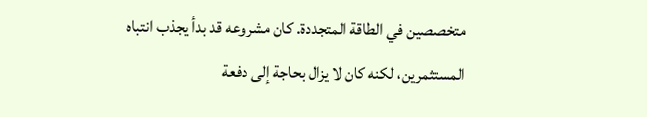متخصصين في الطاقة المتجددة. كان مشروعه قد بدأ يجذب انتباه المستثمرين، لكنه كان لا يزال بحاجة إلى دفعة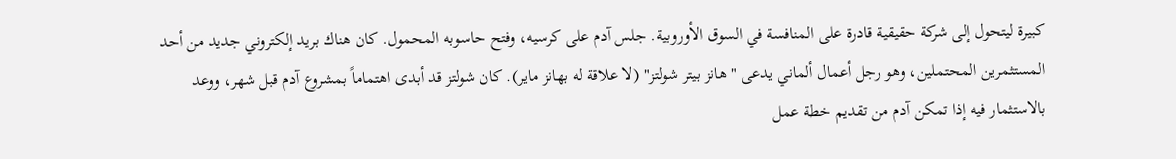كبيرة ليتحول إلى شركة حقيقية قادرة على المنافسة في السوق الأوروبية. جلس آدم على كرسيه، وفتح حاسوبه المحمول. كان هناك بريد إلكتروني جديد من أحد المستثمرين المحتملين، وهو رجل أعمال ألماني يدعى "هانز بيتر شولتز" (لا علاقة له بهانز ماير). كان شولتز قد أبدى اهتماماً بمشروع آدم قبل شهر، ووعد بالاستثمار فيه إذا تمكن آدم من تقديم خطة عمل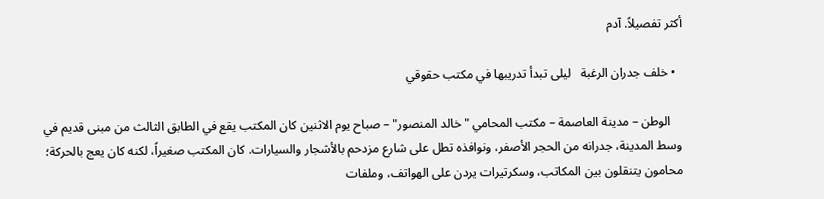أكثر تفصيلاً. آدم

  • خلف جدران الرغبة   ليلى تبدأ تدريبها في مكتب حقوقي

    الوطن – مدينة العاصمة – مكتب المحامي "خالد المنصور" – صباح يوم الاثنين كان المكتب يقع في الطابق الثالث من مبنى قديم في وسط المدينة، جدرانه من الحجر الأصفر، ونوافذه تطل على شارع مزدحم بالأشجار والسيارات. كان المكتب صغيراً، لكنه كان يعج بالحركة؛ محامون يتنقلون بين المكاتب، وسكرتيرات يردن على الهواتف، وملفات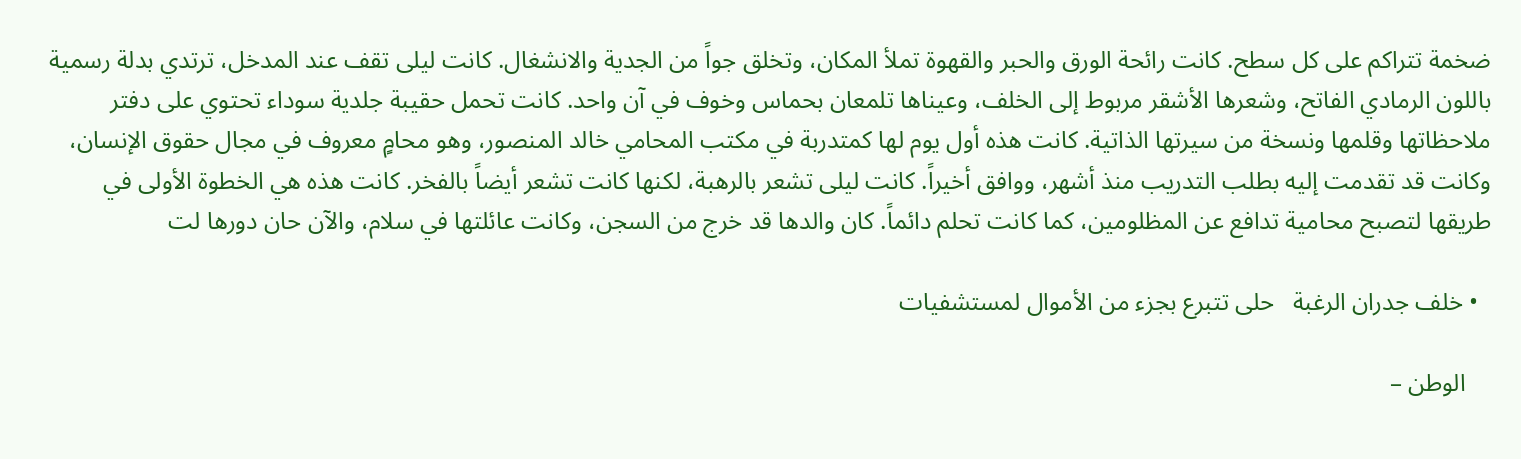ضخمة تتراكم على كل سطح. كانت رائحة الورق والحبر والقهوة تملأ المكان، وتخلق جواً من الجدية والانشغال. كانت ليلى تقف عند المدخل، ترتدي بدلة رسمية باللون الرمادي الفاتح، وشعرها الأشقر مربوط إلى الخلف، وعيناها تلمعان بحماس وخوف في آن واحد. كانت تحمل حقيبة جلدية سوداء تحتوي على دفتر ملاحظاتها وقلمها ونسخة من سيرتها الذاتية. كانت هذه أول يوم لها كمتدربة في مكتب المحامي خالد المنصور، وهو محامٍ معروف في مجال حقوق الإنسان، وكانت قد تقدمت إليه بطلب التدريب منذ أشهر، ووافق أخيراً. كانت ليلى تشعر بالرهبة، لكنها كانت تشعر أيضاً بالفخر. كانت هذه هي الخطوة الأولى في طريقها لتصبح محامية تدافع عن المظلومين، كما كانت تحلم دائماً. كان والدها قد خرج من السجن، وكانت عائلتها في سلام، والآن حان دورها لت

  • خلف جدران الرغبة   حلى تتبرع بجزء من الأموال لمستشفيات

    الوطن –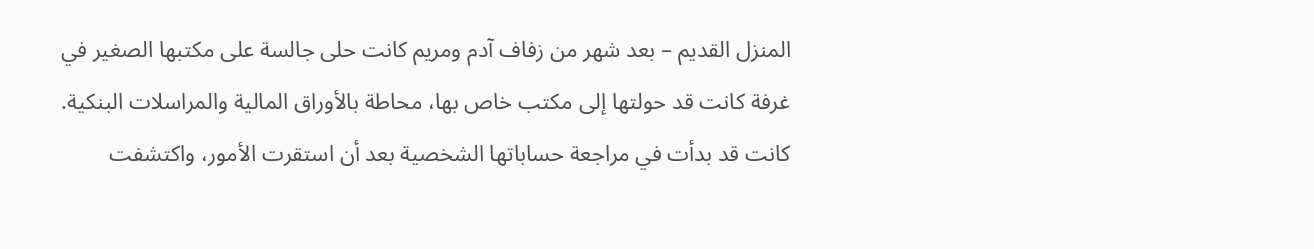المنزل القديم – بعد شهر من زفاف آدم ومريم كانت حلى جالسة على مكتبها الصغير في غرفة كانت قد حولتها إلى مكتب خاص بها، محاطة بالأوراق المالية والمراسلات البنكية. كانت قد بدأت في مراجعة حساباتها الشخصية بعد أن استقرت الأمور، واكتشفت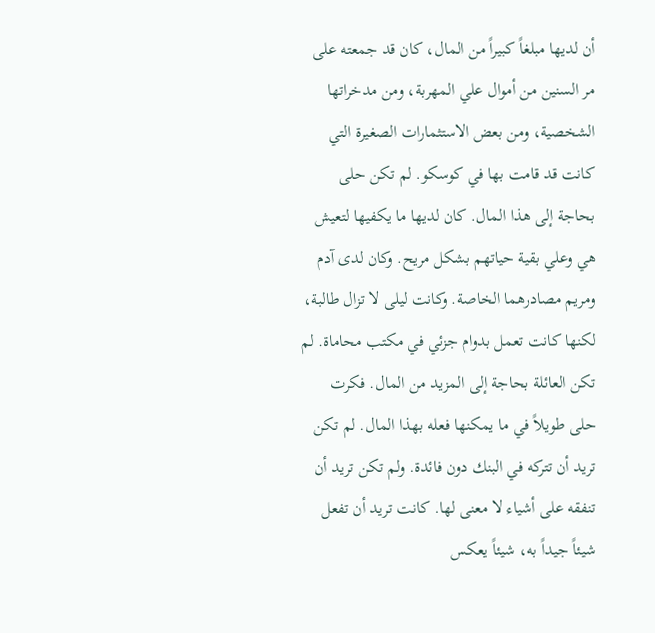أن لديها مبلغاً كبيراً من المال، كان قد جمعته على مر السنين من أموال علي المهربة، ومن مدخراتها الشخصية، ومن بعض الاستثمارات الصغيرة التي كانت قد قامت بها في كوسكو. لم تكن حلى بحاجة إلى هذا المال. كان لديها ما يكفيها لتعيش هي وعلي بقية حياتهم بشكل مريح. وكان لدى آدم ومريم مصادرهما الخاصة. وكانت ليلى لا تزال طالبة، لكنها كانت تعمل بدوام جزئي في مكتب محاماة. لم تكن العائلة بحاجة إلى المزيد من المال. فكرت حلى طويلاً في ما يمكنها فعله بهذا المال. لم تكن تريد أن تتركه في البنك دون فائدة. ولم تكن تريد أن تنفقه على أشياء لا معنى لها. كانت تريد أن تفعل شيئاً جيداً به، شيئاً يعكس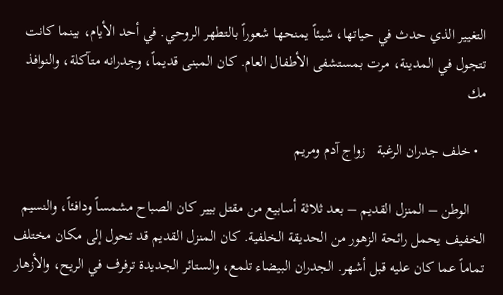التغيير الذي حدث في حياتها، شيئاً يمنحها شعوراً بالتطهر الروحي. في أحد الأيام، بينما كانت تتجول في المدينة، مرت بمستشفى الأطفال العام. كان المبنى قديماً، وجدرانه متآكلة، والنوافذ مك

  • خلف جدران الرغبة   زواج آدم ومريم

    الوطن – المنزل القديم – بعد ثلاثة أسابيع من مقتل بيير كان الصباح مشمساً ودافئاً، والنسيم الخفيف يحمل رائحة الزهور من الحديقة الخلفية. كان المنزل القديم قد تحول إلى مكان مختلف تماماً عما كان عليه قبل أشهر. الجدران البيضاء تلمع، والستائر الجديدة ترفرف في الريح، والأزهار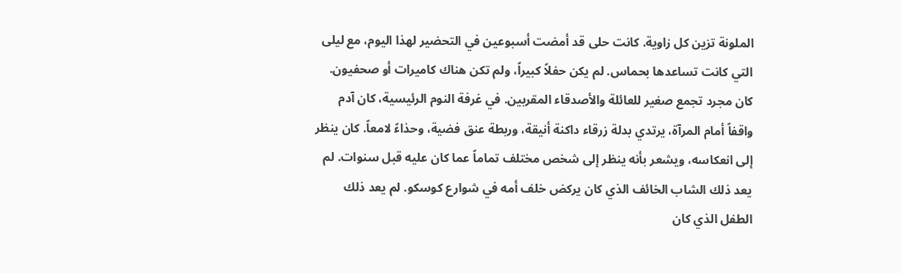الملونة تزين كل زاوية. كانت حلى قد أمضت أسبوعين في التحضير لهذا اليوم، مع ليلى التي كانت تساعدها بحماس. لم يكن حفلاً كبيراً، ولم تكن هناك كاميرات أو صحفيون. كان مجرد تجمع صغير للعائلة والأصدقاء المقربين. في غرفة النوم الرئيسية، كان آدم واقفاً أمام المرآة، يرتدي بدلة زرقاء داكنة أنيقة، وربطة عنق فضية، وحذاءً لامعاً. كان ينظر إلى انعكاسه، ويشعر بأنه ينظر إلى شخص مختلف تماماً عما كان عليه قبل سنوات. لم يعد ذلك الشاب الخائف الذي كان يركض خلف أمه في شوارع كوسكو. لم يعد ذلك الطفل الذي كان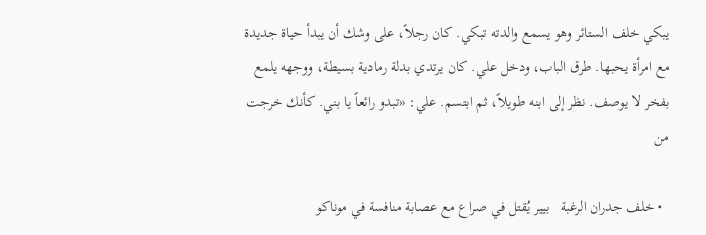يبكي خلف الستائر وهو يسمع والدته تبكي. كان رجلاً، على وشك أن يبدأ حياة جديدة مع امرأة يحبها. طرق الباب، ودخل علي. كان يرتدي بدلة رمادية بسيطة، ووجهه يلمع بفخر لا يوصف. نظر إلى ابنه طويلاً، ثم ابتسم. علي: «تبدو رائعاً يا بني. كأنك خرجت من

  • خلف جدران الرغبة   بيير يُقتل في صراع مع عصابة منافسة في موناكو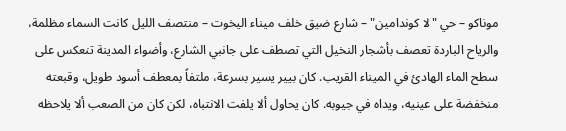موناكو – حي "لا كوندامين" – شارع ضيق خلف ميناء اليخوت – منتصف الليل كانت السماء مظلمة، والرياح الباردة تعصف بأشجار النخيل التي تصطف على جانبي الشارع، وأضواء المدينة تنعكس على سطح الماء الهادئ في الميناء القريب. كان بيير يسير بسرعة، ملتفاً بمعطف أسود طويل، وقبعته منخفضة على عينيه، ويداه في جيوبه. كان يحاول ألا يلفت الانتباه، لكن كان من الصعب ألا يلاحظه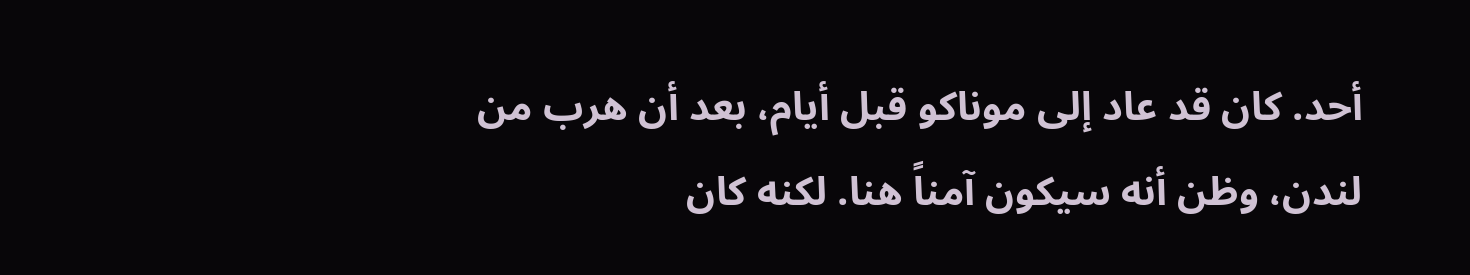أحد. كان قد عاد إلى موناكو قبل أيام، بعد أن هرب من لندن، وظن أنه سيكون آمناً هنا. لكنه كان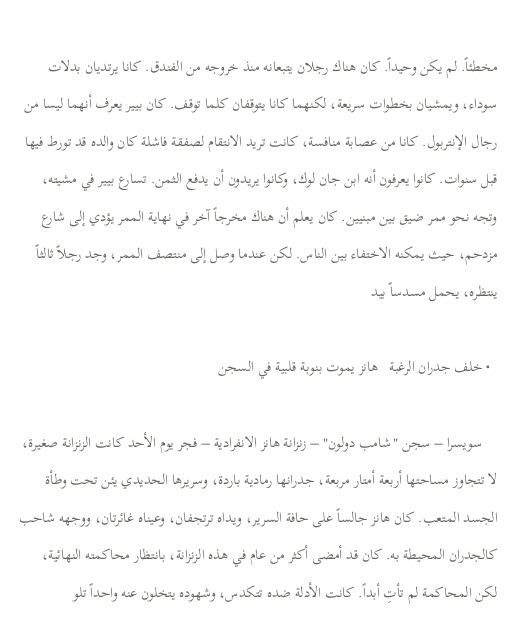مخطئاً. لم يكن وحيداً. كان هناك رجلان يتبعانه منذ خروجه من الفندق. كانا يرتديان بدلات سوداء، ويمشيان بخطوات سريعة، لكنهما كانا يتوقفان كلما توقف. كان بيير يعرف أنهما ليسا من رجال الإنتربول. كانا من عصابة منافسة، كانت تريد الانتقام لصفقة فاشلة كان والده قد تورط فيها قبل سنوات. كانوا يعرفون أنه ابن جان لوك، وكانوا يريدون أن يدفع الثمن. تسارع بيير في مشيته، وتجه نحو ممر ضيق بين مبنيين. كان يعلم أن هناك مخرجاً آخر في نهاية الممر يؤدي إلى شارع مزدحم، حيث يمكنه الاختفاء بين الناس. لكن عندما وصل إلى منتصف الممر، وجد رجلاً ثالثاً ينتظره، يحمل مسدساً بيد

  • خلف جدران الرغبة   هانز يموت بنوبة قلبية في السجن

    سويسرا – سجن "شامب دولون" – زنزانة هانز الانفرادية – فجر يوم الأحد كانت الزنزانة صغيرة، لا تتجاوز مساحتها أربعة أمتار مربعة، جدرانها رمادية باردة، وسريرها الحديدي يئن تحت وطأة الجسد المتعب. كان هانز جالساً على حافة السرير، ويداه ترتجفان، وعيناه غائرتان، ووجهه شاحب كالجدران المحيطة به. كان قد أمضى أكثر من عام في هذه الزنزانة، بانتظار محاكمته النهائية، لكن المحاكمة لم تأتِ أبداً. كانت الأدلة ضده تتكدس، وشهوده يتخلون عنه واحداً تلو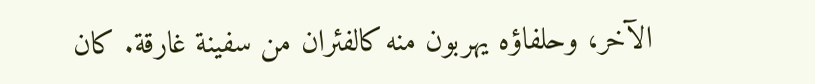الآخر، وحلفاؤه يهربون منه كالفئران من سفينة غارقة. كان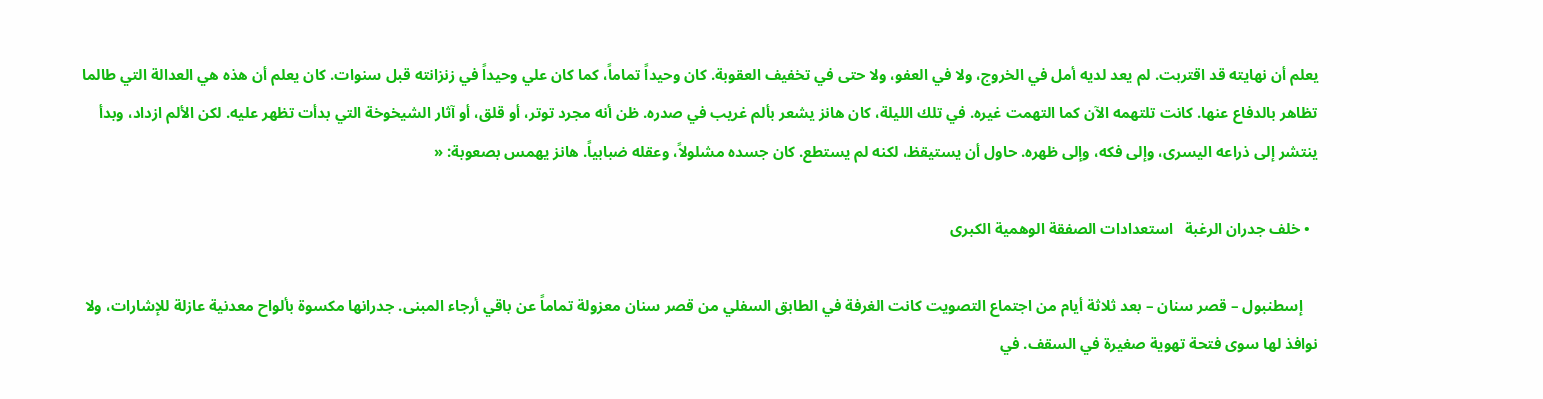يعلم أن نهايته قد اقتربت. لم يعد لديه أمل في الخروج، ولا في العفو، ولا حتى في تخفيف العقوبة. كان وحيداً تماماً، كما كان علي وحيداً في زنزانته قبل سنوات. كان يعلم أن هذه هي العدالة التي طالما تظاهر بالدفاع عنها. كانت تلتهمه الآن كما التهمت غيره. في تلك الليلة، كان هانز يشعر بألم غريب في صدره. ظن أنه مجرد توتر، أو قلق، أو آثار الشيخوخة التي بدأت تظهر عليه. لكن الألم ازداد، وبدأ ينتشر إلى ذراعه اليسرى، وإلى فكه، وإلى ظهره. حاول أن يستيقظ، لكنه لم يستطع. كان جسده مشلولاً، وعقله ضبابياً. هانز يهمس بصعوبة: «

  • خلف جدران الرغبة   استعدادات الصفقة الوهمية الكبرى

    إسطنبول – قصر سنان – بعد ثلاثة أيام من اجتماع التصويت كانت الغرفة في الطابق السفلي من قصر سنان معزولة تماماً عن باقي أرجاء المبنى. جدرانها مكسوة بألواح معدنية عازلة للإشارات، ولا نوافذ لها سوى فتحة تهوية صغيرة في السقف. في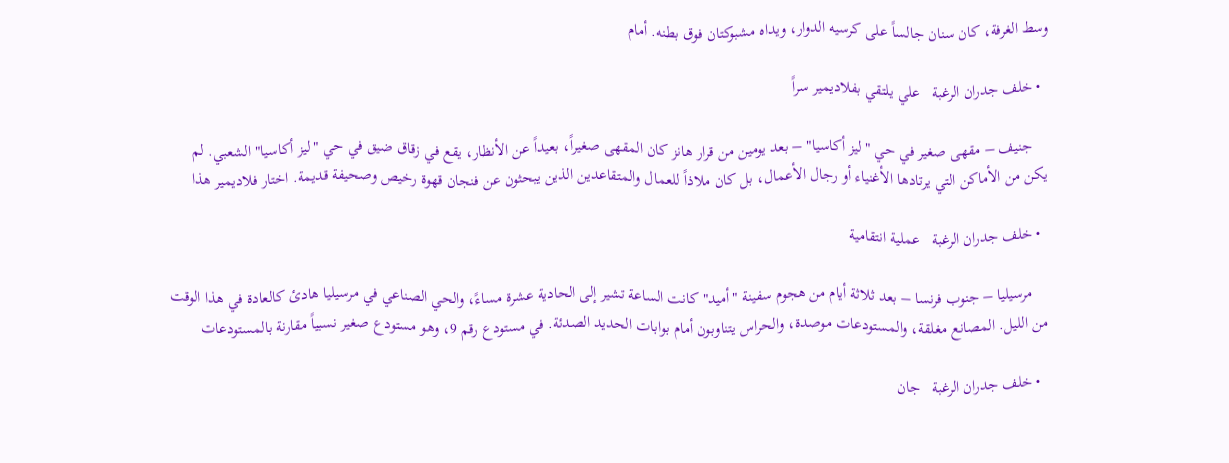وسط الغرفة، كان سنان جالساً على كرسيه الدوار، ويداه مشبوكتان فوق بطنه. أمام

  • خلف جدران الرغبة   علي يلتقي بفلاديمير سراً

    جنيف – مقهى صغير في حي "ليز أكاسيا" – بعد يومين من قرار هانز كان المقهى صغيراً، بعيداً عن الأنظار، يقع في زقاق ضيق في حي "ليز أكاسيا" الشعبي. لم يكن من الأماكن التي يرتادها الأغنياء أو رجال الأعمال، بل كان ملاذاً للعمال والمتقاعدين الذين يبحثون عن فنجان قهوة رخيص وصحيفة قديمة. اختار فلاديمير هذا

  • خلف جدران الرغبة   عملية انتقامية

    مرسيليا – جنوب فرنسا – بعد ثلاثة أيام من هجوم سفينة "أميد" كانت الساعة تشير إلى الحادية عشرة مساءً، والحي الصناعي في مرسيليا هادئ كالعادة في هذا الوقت من الليل. المصانع مغلقة، والمستودعات موصدة، والحراس يتناوبون أمام بوابات الحديد الصدئة. في مستودع رقم 9، وهو مستودع صغير نسبياً مقارنة بالمستودعات

  • خلف جدران الرغبة   جان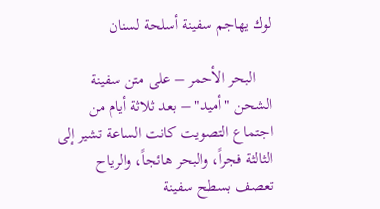لوك يهاجم سفينة أسلحة لسنان

    البحر الأحمر – على متن سفينة الشحن "أميد" – بعد ثلاثة أيام من اجتماع التصويت كانت الساعة تشير إلى الثالثة فجراً، والبحر هائجاً، والرياح تعصف بسطح سفينة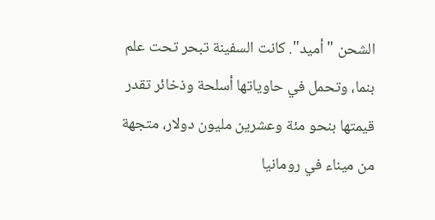الشحن "أميد". كانت السفينة تبحر تحت علم بنما، وتحمل في حاوياتها أسلحة وذخائر تقدر قيمتها بنحو مئة وعشرين مليون دولار، متجهة من ميناء في رومانيا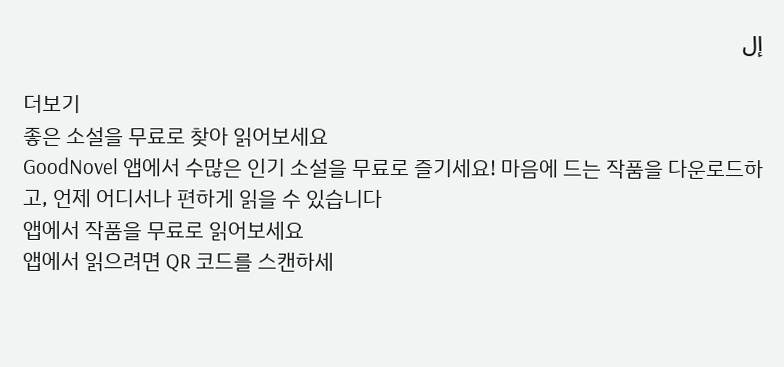إل

더보기
좋은 소설을 무료로 찾아 읽어보세요
GoodNovel 앱에서 수많은 인기 소설을 무료로 즐기세요! 마음에 드는 작품을 다운로드하고, 언제 어디서나 편하게 읽을 수 있습니다
앱에서 작품을 무료로 읽어보세요
앱에서 읽으려면 QR 코드를 스캔하세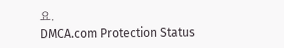요.
DMCA.com Protection Status